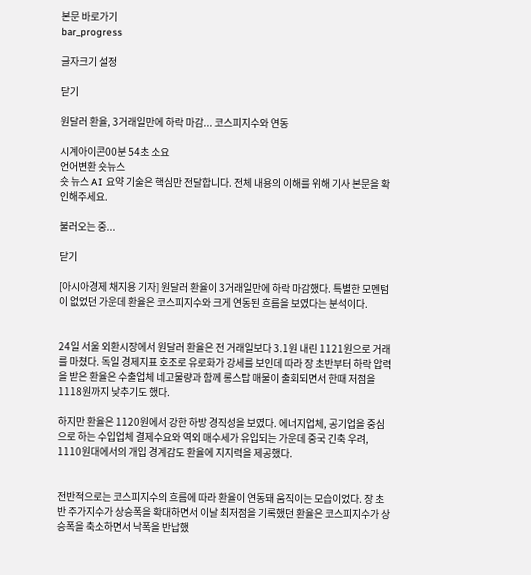본문 바로가기
bar_progress

글자크기 설정

닫기

원달러 환율, 3거래일만에 하락 마감... 코스피지수와 연동

시계아이콘00분 54초 소요
언어변환 숏뉴스
숏 뉴스 AI 요약 기술은 핵심만 전달합니다. 전체 내용의 이해를 위해 기사 본문을 확인해주세요.

불러오는 중...

닫기

[아시아경제 채지용 기자] 원달러 환율이 3거래일만에 하락 마감했다. 특별한 모멘텀이 없었던 가운데 환율은 코스피지수와 크게 연동된 흐름을 보였다는 분석이다.


24일 서울 외환시장에서 원달러 환율은 전 거래일보다 3.1원 내린 1121원으로 거래를 마쳤다. 독일 경제지표 호조로 유로화가 강세를 보인데 따라 장 초반부터 하락 압력을 받은 환율은 수출업체 네고물량과 함께 롱스탑 매물이 출회되면서 한때 저점을 1118원까지 낮추기도 했다.

하지만 환율은 1120원에서 강한 하방 경직성을 보였다. 에너지업체, 공기업을 중심으로 하는 수입업체 결제수요와 역외 매수세가 유입되는 가운데 중국 긴축 우려, 1110원대에서의 개입 경계감도 환율에 지지력을 제공했다.


전반적으로는 코스피지수의 흐름에 따라 환율이 연동돼 움직이는 모습이었다. 장 초반 주가지수가 상승폭을 확대하면서 이날 최저점을 기록했던 환율은 코스피지수가 상승폭을 축소하면서 낙폭을 반납했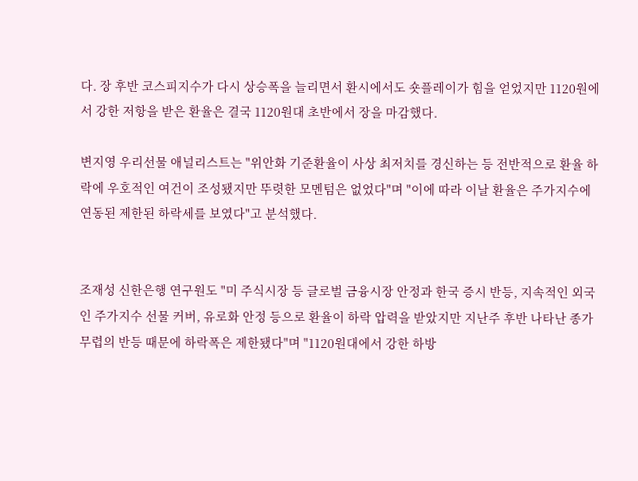다. 장 후반 코스피지수가 다시 상승폭을 늘리면서 환시에서도 숏플레이가 힘을 얻었지만 1120원에서 강한 저항을 받은 환율은 결국 1120원대 초반에서 장을 마감했다.

변지영 우리선물 애널리스트는 "위안화 기준환율이 사상 최저치를 경신하는 등 전반적으로 환율 하락에 우호적인 여건이 조성됐지만 뚜렷한 모멘텀은 없었다"며 "이에 따라 이날 환율은 주가지수에 연동된 제한된 하락세를 보였다"고 분석했다.


조재성 신한은행 연구원도 "미 주식시장 등 글로벌 금융시장 안정과 한국 증시 반등, 지속적인 외국인 주가지수 선물 커버, 유로화 안정 등으로 환율이 하락 압력을 받았지만 지난주 후반 나타난 종가 무렵의 반등 때문에 하락폭은 제한됐다"며 "1120원대에서 강한 하방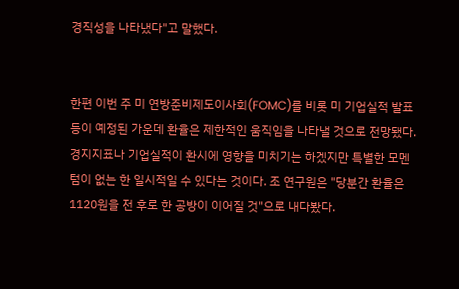경직성을 나타냈다"고 말했다.


한편 이번 주 미 연방준비제도이사회(FOMC)를 비롯 미 기업실적 발표 등이 예정된 가운데 환율은 제한적인 움직임을 나타낼 것으로 전망됐다. 경지지표나 기업실적이 환시에 영향을 미치기는 하겠지만 특별한 모멘텀이 없는 한 일시적일 수 있다는 것이다. 조 연구원은 "당분간 환율은 1120원을 전 후로 한 공방이 이어질 것"으로 내다봤다.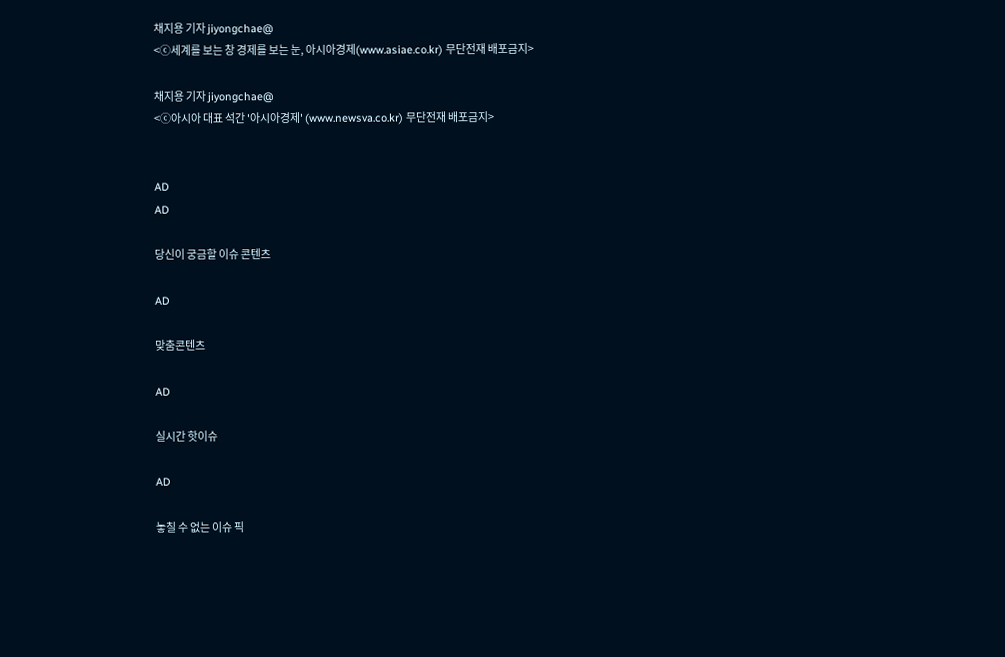채지용 기자 jiyongchae@
<ⓒ세계를 보는 창 경제를 보는 눈, 아시아경제(www.asiae.co.kr) 무단전재 배포금지>

채지용 기자 jiyongchae@
<ⓒ아시아 대표 석간 '아시아경제' (www.newsva.co.kr) 무단전재 배포금지>


AD
AD

당신이 궁금할 이슈 콘텐츠

AD

맞춤콘텐츠

AD

실시간 핫이슈

AD

놓칠 수 없는 이슈 픽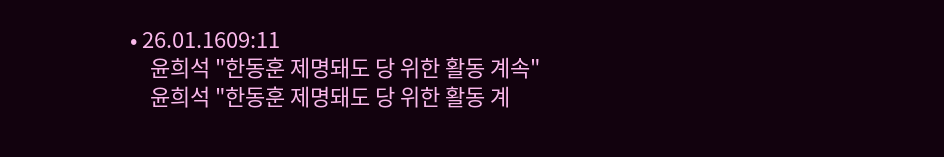• 26.01.1609:11
    윤희석 "한동훈 제명돼도 당 위한 활동 계속"
    윤희석 "한동훈 제명돼도 당 위한 활동 계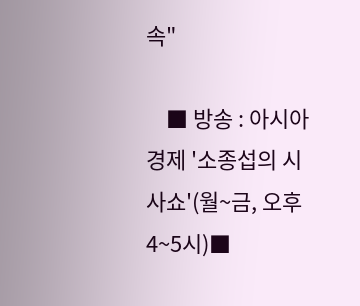속"

    ■ 방송 : 아시아경제 '소종섭의 시사쇼'(월~금, 오후 4~5시)■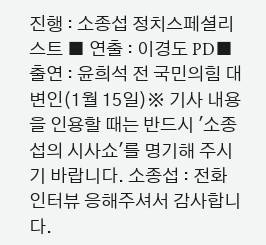진행 : 소종섭 정치스페셜리스트 ■ 연출 : 이경도 PD■ 출연 : 윤희석 전 국민의힘 대변인(1월 15일)※ 기사 내용을 인용할 때는 반드시 '소종섭의 시사쇼'를 명기해 주시기 바랍니다. 소종섭 : 전화 인터뷰 응해주셔서 감사합니다.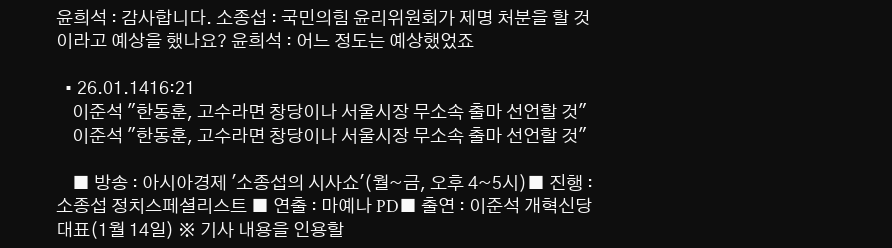윤희석 : 감사합니다. 소종섭 : 국민의힘 윤리위원회가 제명 처분을 할 것이라고 예상을 했나요? 윤희석 : 어느 정도는 예상했었죠

  • 26.01.1416:21
    이준석 "한동훈, 고수라면 창당이나 서울시장 무소속 출마 선언할 것"
    이준석 "한동훈, 고수라면 창당이나 서울시장 무소속 출마 선언할 것"

    ■ 방송 : 아시아경제 '소종섭의 시사쇼'(월~금, 오후 4~5시)■ 진행 : 소종섭 정치스페셜리스트 ■ 연출 : 마예나 PD■ 출연 : 이준석 개혁신당 대표(1월 14일) ※ 기사 내용을 인용할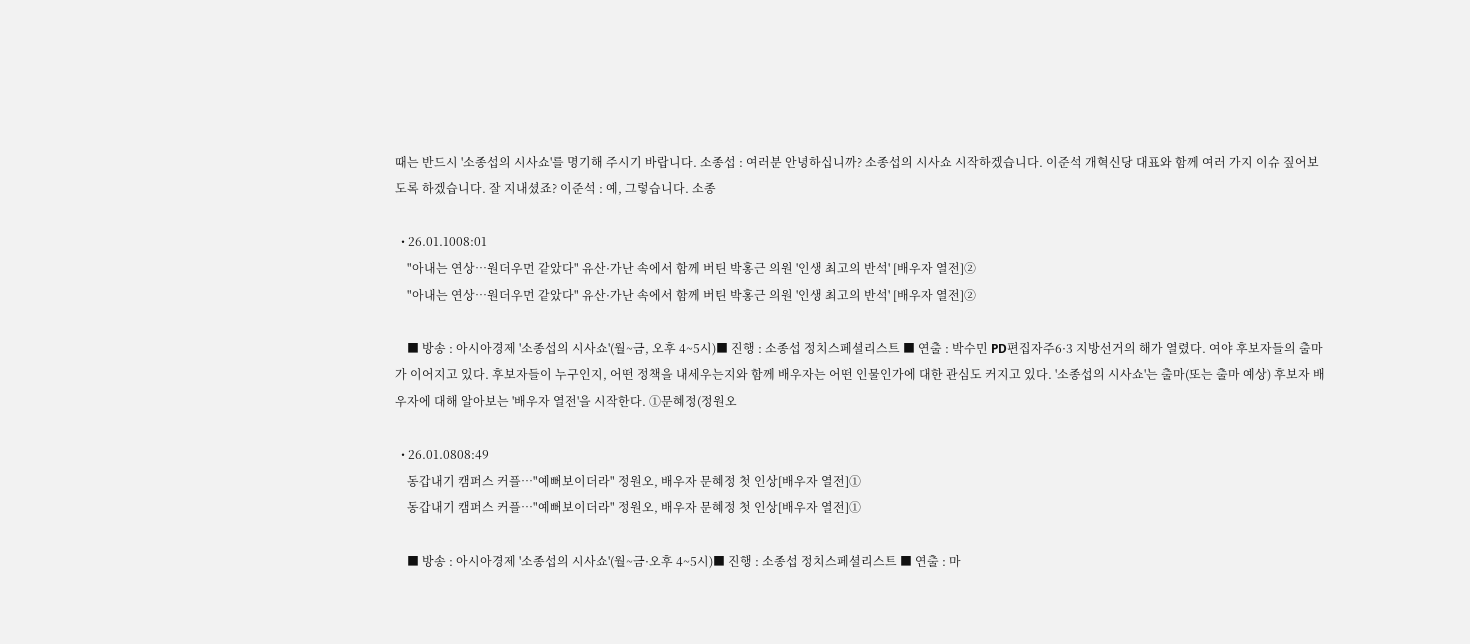때는 반드시 '소종섭의 시사쇼'를 명기해 주시기 바랍니다. 소종섭 : 여러분 안녕하십니까? 소종섭의 시사쇼 시작하겠습니다. 이준석 개혁신당 대표와 함께 여러 가지 이슈 짚어보도록 하겠습니다. 잘 지내셨죠? 이준석 : 예, 그렇습니다. 소종

  • 26.01.1008:01
    "아내는 연상…원더우먼 같았다" 유산·가난 속에서 함께 버틴 박홍근 의원 '인생 최고의 반석' [배우자 열전]②
    "아내는 연상…원더우먼 같았다" 유산·가난 속에서 함께 버틴 박홍근 의원 '인생 최고의 반석' [배우자 열전]②

    ■ 방송 : 아시아경제 '소종섭의 시사쇼'(월~금, 오후 4~5시)■ 진행 : 소종섭 정치스페셜리스트 ■ 연출 : 박수민 PD편집자주6·3 지방선거의 해가 열렸다. 여야 후보자들의 출마가 이어지고 있다. 후보자들이 누구인지, 어떤 정책을 내세우는지와 함께 배우자는 어떤 인물인가에 대한 관심도 커지고 있다. '소종섭의 시사쇼'는 출마(또는 출마 예상) 후보자 배우자에 대해 알아보는 '배우자 열전'을 시작한다. ①문혜정(정원오

  • 26.01.0808:49
    동갑내기 캠퍼스 커플…"예뻐보이더라" 정원오, 배우자 문혜정 첫 인상[배우자 열전]①
    동갑내기 캠퍼스 커플…"예뻐보이더라" 정원오, 배우자 문혜정 첫 인상[배우자 열전]①

    ■ 방송 : 아시아경제 '소종섭의 시사쇼'(월~금·오후 4~5시)■ 진행 : 소종섭 정치스페셜리스트 ■ 연출 : 마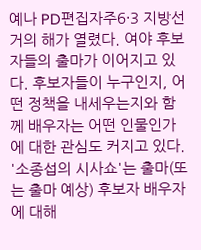예나 PD편집자주6·3 지방선거의 해가 열렸다. 여야 후보자들의 출마가 이어지고 있다. 후보자들이 누구인지, 어떤 정책을 내세우는지와 함께 배우자는 어떤 인물인가에 대한 관심도 커지고 있다. '소종섭의 시사쇼'는 출마(또는 출마 예상) 후보자 배우자에 대해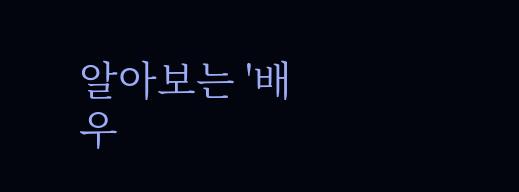알아보는 '배우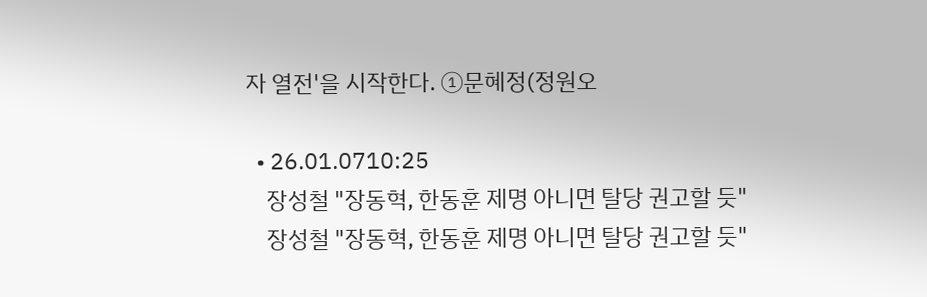자 열전'을 시작한다. ①문혜정(정원오

  • 26.01.0710:25
    장성철 "장동혁, 한동훈 제명 아니면 탈당 권고할 듯"
    장성철 "장동혁, 한동훈 제명 아니면 탈당 권고할 듯"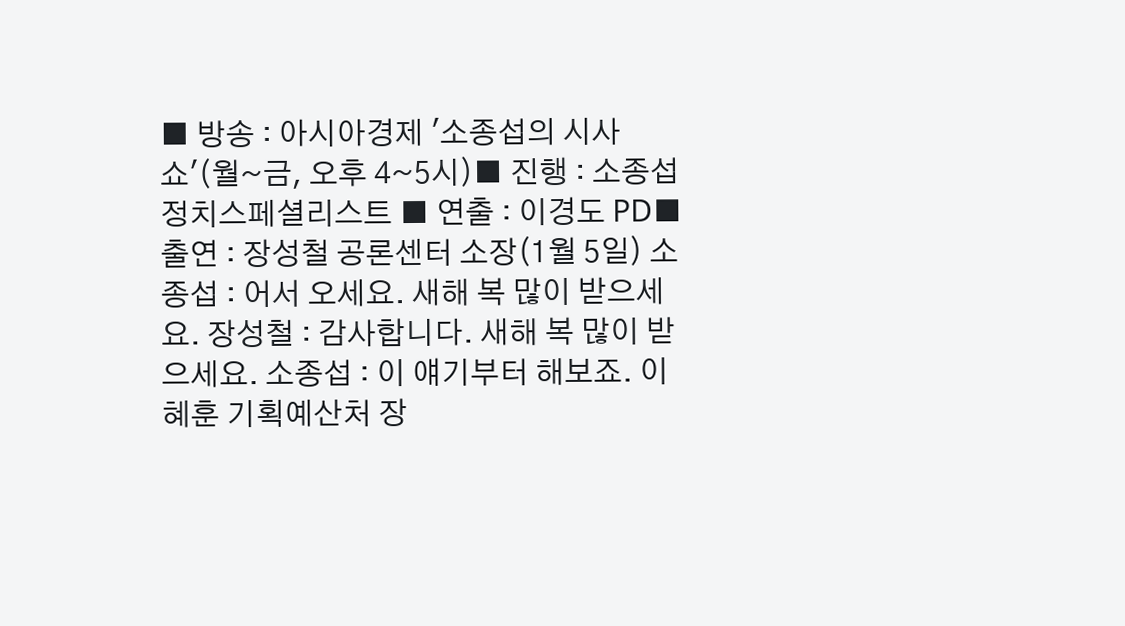■ 방송 : 아시아경제 '소종섭의 시사쇼'(월~금, 오후 4~5시)■ 진행 : 소종섭 정치스페셜리스트 ■ 연출 : 이경도 PD■ 출연 : 장성철 공론센터 소장(1월 5일) 소종섭 : 어서 오세요. 새해 복 많이 받으세요. 장성철 : 감사합니다. 새해 복 많이 받으세요. 소종섭 : 이 얘기부터 해보죠. 이혜훈 기획예산처 장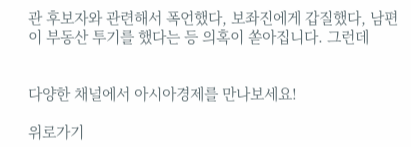관 후보자와 관련해서 폭언했다, 보좌진에게 갑질했다, 남편이 부동산 투기를 했다는 등 의혹이 쏟아집니다. 그런데


다양한 채널에서 아시아경제를 만나보세요!

위로가기